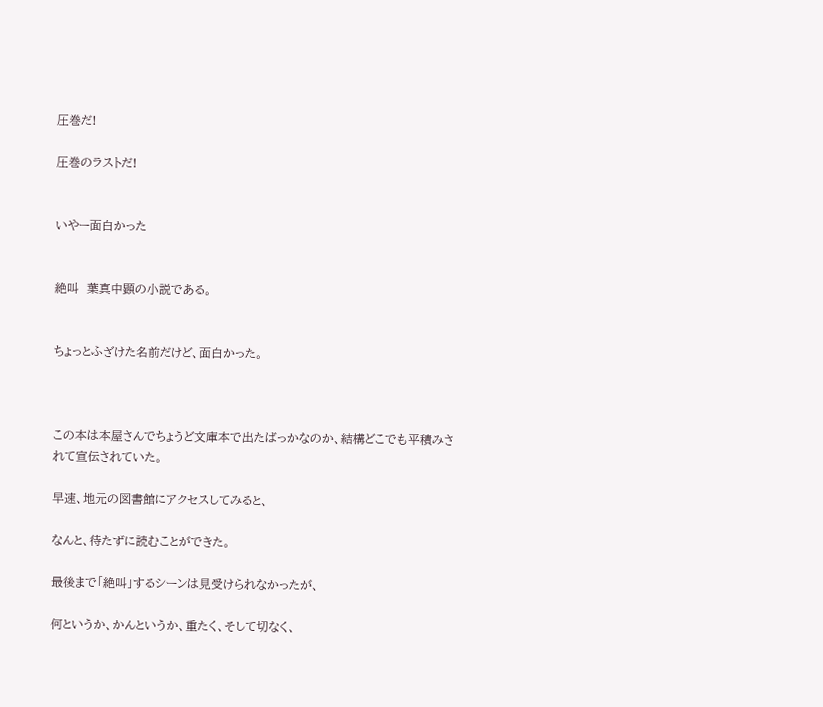圧巻だ!

圧巻のラストだ!


いやー面白かった


絶叫  葉真中顕の小説である。


ちょっとふざけた名前だけど、面白かった。



この本は本屋さんでちょうど文庫本で出たばっかなのか、結構どこでも平積みされて宣伝されていた。

早速、地元の図書館にアクセスしてみると、

なんと、待たずに読むことができた。

最後まで「絶叫」するシーンは見受けられなかったが、

何というか、かんというか、重たく、そして切なく、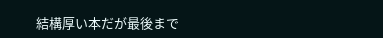結構厚い本だが最後まで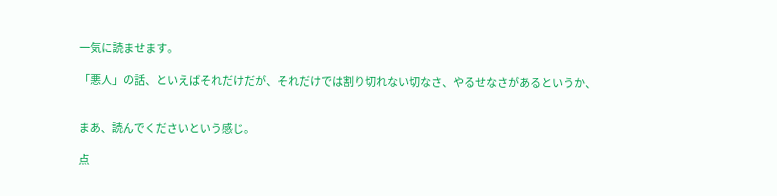一気に読ませます。

「悪人」の話、といえばそれだけだが、それだけでは割り切れない切なさ、やるせなさがあるというか、


まあ、読んでくださいという感じ。

点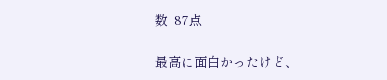数  87点

最高に面白かったけど、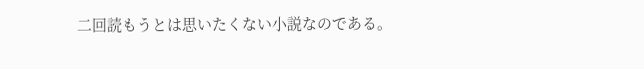二回読もうとは思いたくない小説なのである。